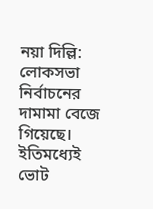নয়া দিল্লি: লোকসভা নির্বাচনের দামামা বেজে গিয়েছে। ইতিমধ্যেই ভোট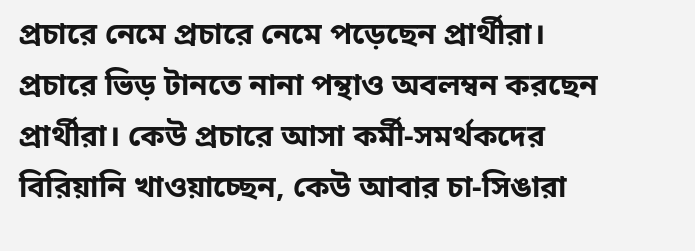প্রচারে নেমে প্রচারে নেমে পড়েছেন প্রার্থীরা। প্রচারে ভিড় টানতে নানা পন্থাও অবলম্বন করছেন প্রার্থীরা। কেউ প্রচারে আসা কর্মী-সমর্থকদের বিরিয়ানি খাওয়াচ্ছেন, কেউ আবার চা-সিঙারা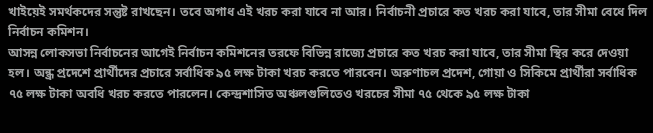খাইয়েই সমর্থকদের সন্তুষ্ট রাখছেন। তবে অগাধ এই খরচ করা যাবে না আর। নির্বাচনী প্রচারে কত খরচ করা যাবে, তার সীমা বেধে দিল নির্বাচন কমিশন।
আসন্ন লোকসভা নির্বাচনের আগেই নির্বাচন কমিশনের তরফে বিভিন্ন রাজ্যে প্রচারে কত খরচ করা যাবে, তার সীমা স্থির করে দেওয়া হল। অন্ধ্র প্রদেশে প্রার্থীদের প্রচারে সর্বাধিক ৯৫ লক্ষ টাকা খরচ করতে পারবেন। অরুণাচল প্রদেশ, গোয়া ও সিকিমে প্রার্থীরা সর্বাধিক ৭৫ লক্ষ টাকা অবধি খরচ করতে পারলেন। কেন্দ্রশাসিত অঞ্চলগুলিতেও খরচের সীমা ৭৫ থেকে ৯৫ লক্ষ টাকা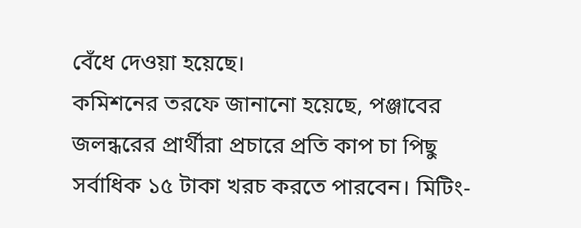বেঁধে দেওয়া হয়েছে।
কমিশনের তরফে জানানো হয়েছে, পঞ্জাবের জলন্ধরের প্রার্থীরা প্রচারে প্রতি কাপ চা পিছু সর্বাধিক ১৫ টাকা খরচ করতে পারবেন। মিটিং-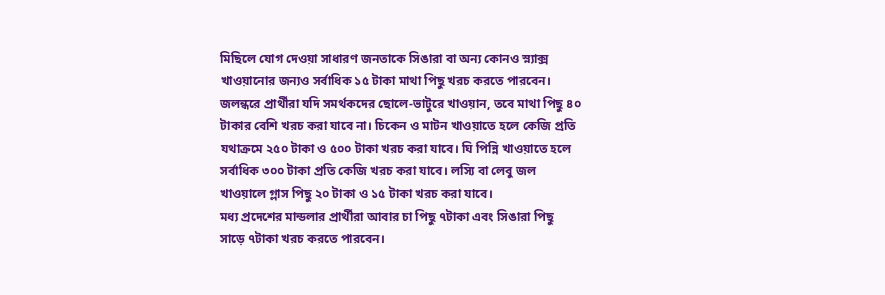মিছিলে যোগ দেওয়া সাধারণ জনতাকে সিঙারা বা অন্য কোনও স্ন্যাক্স খাওয়ানোর জন্যও সর্বাধিক ১৫ টাকা মাথা পিছু খরচ করতে পারবেন। জলন্ধরে প্রার্থীরা যদি সমর্থকদের ছোলে-ভাটুরে খাওয়ান, তবে মাথা পিছু ৪০ টাকার বেশি খরচ করা যাবে না। চিকেন ও মাটন খাওয়াতে হলে কেজি প্রতি যথাক্রমে ২৫০ টাকা ও ৫০০ টাকা খরচ করা যাবে। ঘি পিন্নি খাওয়াতে হলে সর্বাধিক ৩০০ টাকা প্রতি কেজি খরচ করা যাবে। লস্যি বা লেবু জল খাওয়ালে গ্লাস পিছু ২০ টাকা ও ১৫ টাকা খরচ করা যাবে।
মধ্য প্রদেশের মান্ডলার প্রার্থীরা আবার চা পিছু ৭টাকা এবং সিঙারা পিছু সাড়ে ৭টাকা খরচ করতে পারবেন।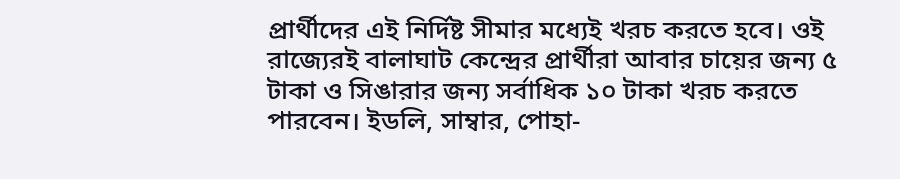প্রার্থীদের এই নির্দিষ্ট সীমার মধ্যেই খরচ করতে হবে। ওই রাজ্যেরই বালাঘাট কেন্দ্রের প্রার্থীরা আবার চায়ের জন্য ৫ টাকা ও সিঙারার জন্য সর্বাধিক ১০ টাকা খরচ করতে পারবেন। ইডলি, সাম্বার, পোহা-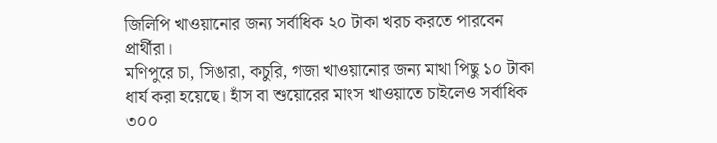জিলিপি খাওয়ানোর জন্য সর্বাধিক ২০ টাকা খরচ করতে পারবেন প্রার্থীরা।
মণিপুরে চা, সিঙারা, কচুরি, গজা খাওয়ানোর জন্য মাথা পিছু ১০ টাকা ধার্য করা হয়েছে। হাঁস বা শুয়োরের মাংস খাওয়াতে চাইলেও সর্বাধিক ৩০০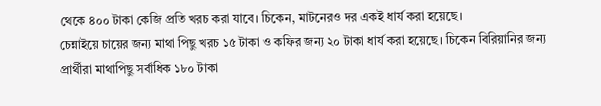থেকে ৪০০ টাকা কেজি প্রতি খরচ করা যাবে। চিকেন, মাটনেরও দর একই ধার্য করা হয়েছে।
চেন্নাইয়ে চায়ের জন্য মাথা পিছু খরচ ১৫ টাকা ও কফির জন্য ২০ টাকা ধার্য করা হয়েছে। চিকেন বিরিয়ানির জন্য প্রার্থীরা মাথাপিছু সর্বাধিক ১৮০ টাকা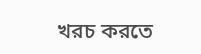খরচ করতে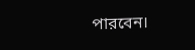পারবেন।